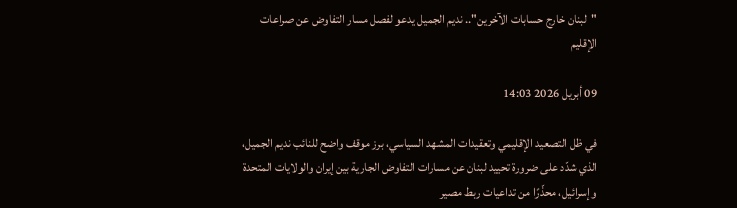"لبنان خارج حسابات الآخرين".. نديم الجميل يدعو لفصل مسار التفاوض عن صراعات الإقليم

09 أبريل 2026 14:03

في ظل التصعيد الإقليمي وتعقيدات المشهد السياسي، برز موقف واضح للنائب نديم الجميل، الذي شدّد على ضرورة تحييد لبنان عن مسارات التفاوض الجارية بين إيران والولايات المتحدة وإسرائيل، محذّرًا من تداعيات ربط مصير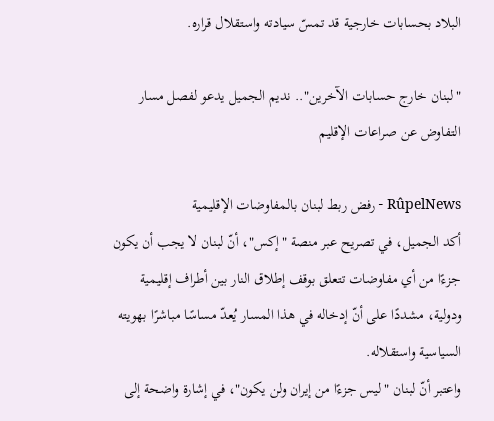البلاد بحسابات خارجية قد تمسّ سيادته واستقلال قراره.

"لبنان خارج حسابات الآخرين".. نديم الجميل يدعو لفصل مسار التفاوض عن صراعات الإقليم

RûpelNews - رفض ربط لبنان بالمفاوضات الإقليمية
أكد الجميل، في تصريح عبر منصة "إكس"، أنّ لبنان لا يجب أن يكون جزءًا من أي مفاوضات تتعلق بوقف إطلاق النار بين أطراف إقليمية ودولية، مشددًا على أنّ إدخاله في هذا المسار يُعدّ مساسًا مباشرًا بهويته السياسية واستقلاله.
واعتبر أنّ لبنان "ليس جزءًا من إيران ولن يكون"، في إشارة واضحة إلى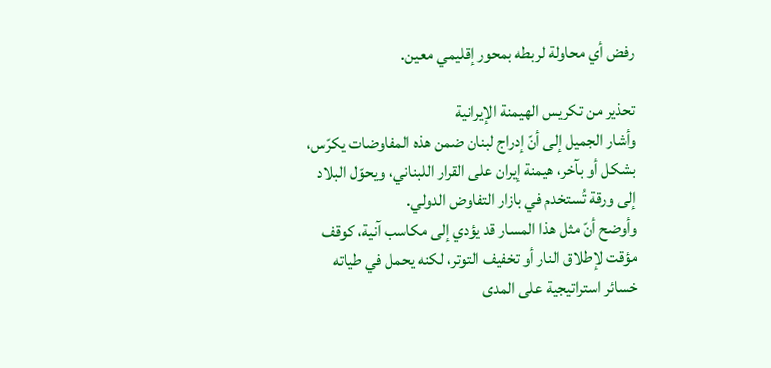رفض أي محاولة لربطه بمحور إقليمي معين.

تحذير من تكريس الهيمنة الإيرانية
وأشار الجميل إلى أنّ إدراج لبنان ضمن هذه المفاوضات يكرّس، بشكل أو بآخر، هيمنة إيران على القرار اللبناني، ويحوّل البلاد إلى ورقة تُستخدم في بازار التفاوض الدولي.
وأوضح أنّ مثل هذا المسار قد يؤدي إلى مكاسب آنية، كوقف مؤقت لإطلاق النار أو تخفيف التوتر، لكنه يحمل في طياته خسائر استراتيجية على المدى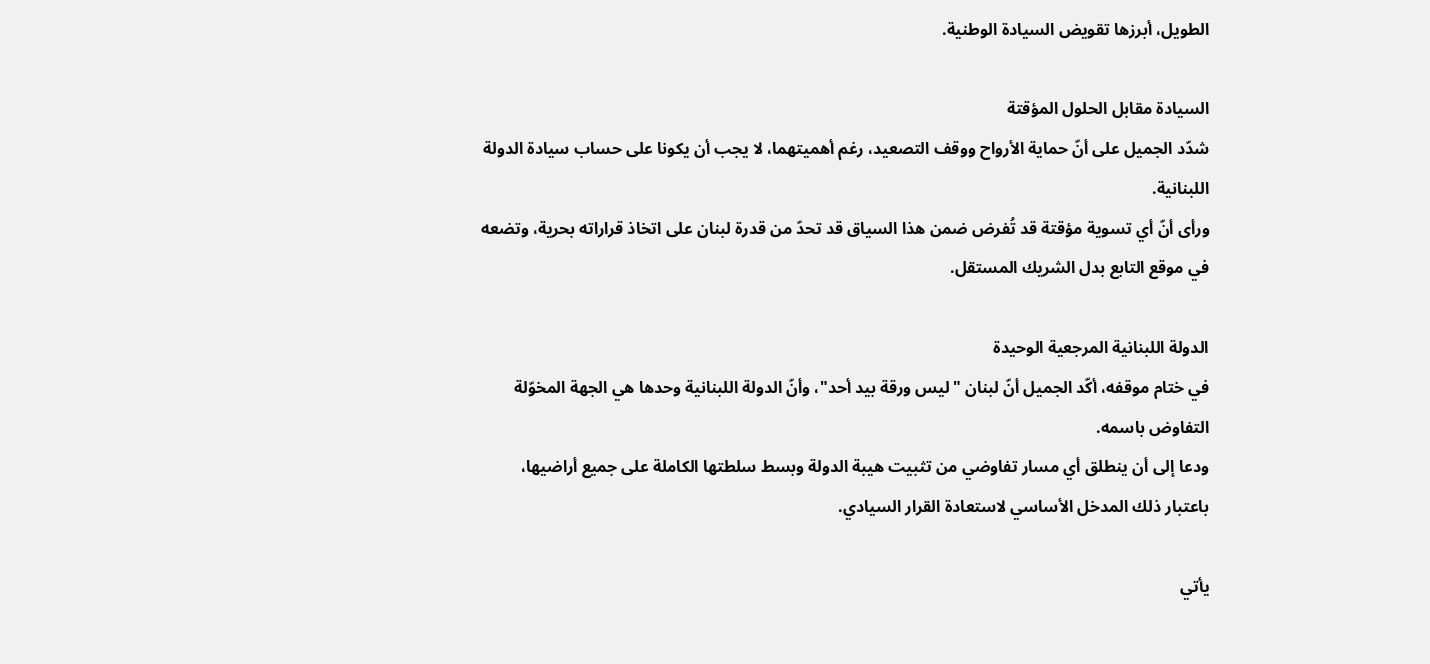الطويل، أبرزها تقويض السيادة الوطنية.

السيادة مقابل الحلول المؤقتة
شدّد الجميل على أنّ حماية الأرواح ووقف التصعيد، رغم أهميتهما، لا يجب أن يكونا على حساب سيادة الدولة اللبنانية.
ورأى أنّ أي تسوية مؤقتة قد تُفرض ضمن هذا السياق قد تحدّ من قدرة لبنان على اتخاذ قراراته بحرية، وتضعه في موقع التابع بدل الشريك المستقل.

الدولة اللبنانية المرجعية الوحيدة
في ختام موقفه، أكّد الجميل أنّ لبنان "ليس ورقة بيد أحد"، وأنّ الدولة اللبنانية وحدها هي الجهة المخوّلة التفاوض باسمه.
ودعا إلى أن ينطلق أي مسار تفاوضي من تثبيت هيبة الدولة وبسط سلطتها الكاملة على جميع أراضيها، باعتبار ذلك المدخل الأساسي لاستعادة القرار السيادي.

يأتي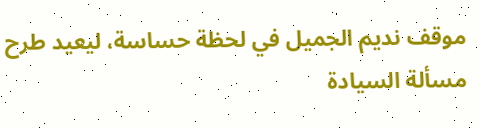موقف نديم الجميل في لحظة حساسة، ليعيد طرح مسألة السيادة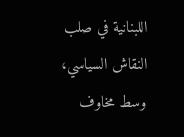اللبنانية في صلب النقاش السياسي، وسط مخاوف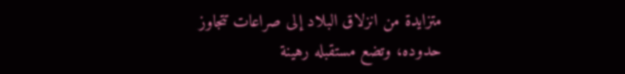متزايدة من انزلاق البلاد إلى صراعات تتجاوز حدوده، وتضع مستقبله رهينة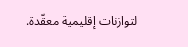لتوازنات إقليمية معقّدة.